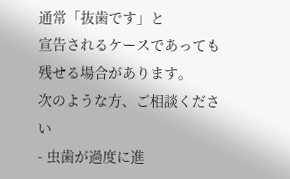通常「抜歯です」と
宣告されるケースであっても
残せる場合があります。
次のような方、ご相談ください
- 虫歯が過度に進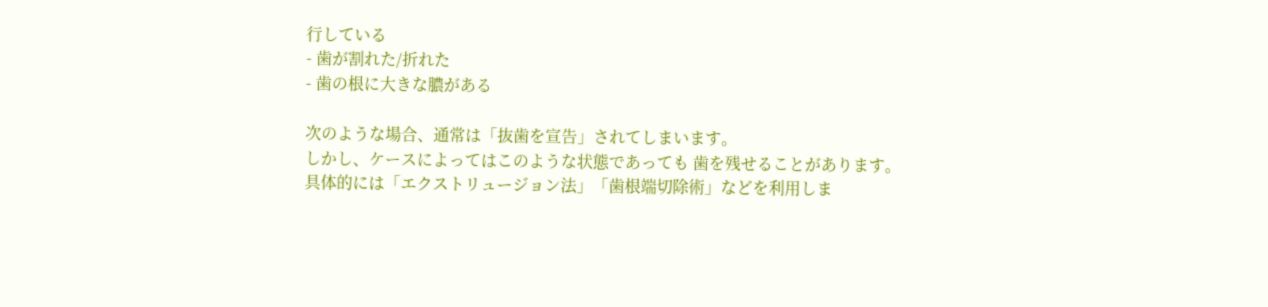行している
- 歯が割れた/折れた
- 歯の根に大きな膿がある

次のような場合、通常は「抜歯を宣告」されてしまいます。
しかし、ケースによってはこのような状態であっても 歯を残せることがあります。
具体的には「エクストリュージョン法」「歯根端切除術」などを利用しま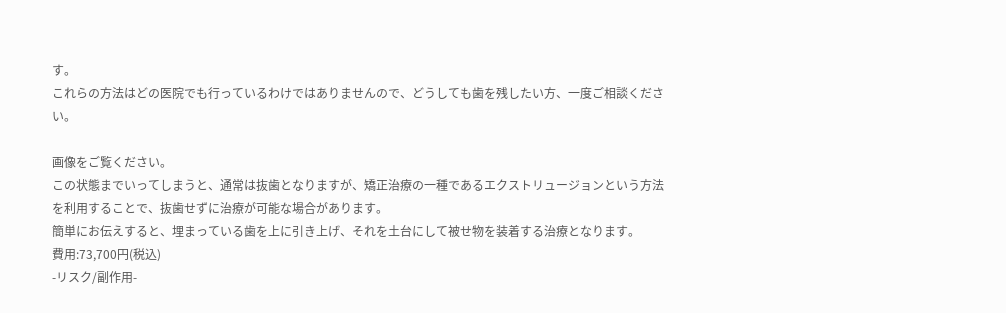す。
これらの方法はどの医院でも行っているわけではありませんので、どうしても歯を残したい方、一度ご相談ください。

画像をご覧ください。
この状態までいってしまうと、通常は抜歯となりますが、矯正治療の一種であるエクストリュージョンという方法を利用することで、抜歯せずに治療が可能な場合があります。
簡単にお伝えすると、埋まっている歯を上に引き上げ、それを土台にして被せ物を装着する治療となります。
費用:73,700円(税込)
-リスク/副作用-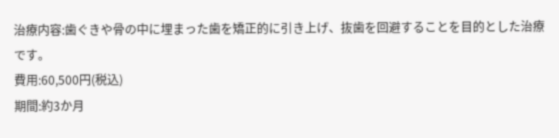治療内容:歯ぐきや骨の中に埋まった歯を矯正的に引き上げ、抜歯を回避することを目的とした治療です。
費用:60,500円(税込)
期間:約3か月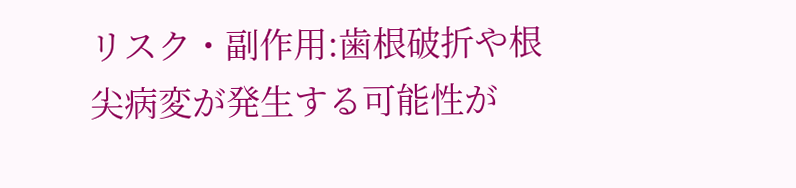リスク・副作用:歯根破折や根尖病変が発生する可能性が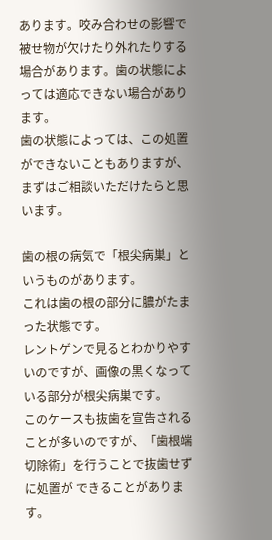あります。咬み合わせの影響で被せ物が欠けたり外れたりする場合があります。歯の状態によっては適応できない場合があります。
歯の状態によっては、この処置ができないこともありますが、まずはご相談いただけたらと思います。

歯の根の病気で「根尖病巣」というものがあります。
これは歯の根の部分に膿がたまった状態です。
レントゲンで見るとわかりやすいのですが、画像の黒くなっている部分が根尖病巣です。
このケースも抜歯を宣告されることが多いのですが、「歯根端切除術」を行うことで抜歯せずに処置が できることがあります。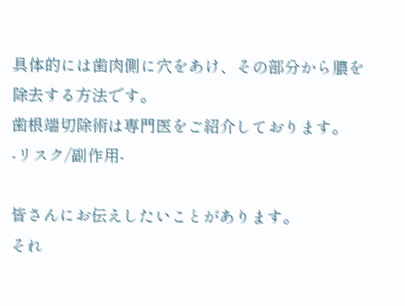具体的には歯肉側に穴をあけ、その部分から膿を除去する方法です。
歯根端切除術は専門医をご紹介しております。
-リスク/副作用-

皆さんにお伝えしたいことがあります。
それ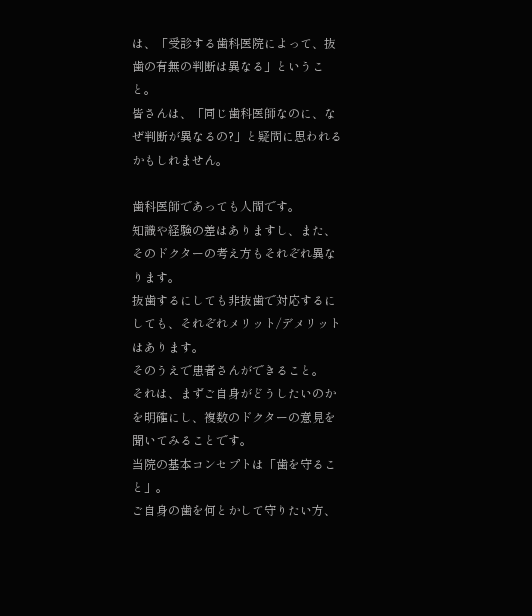は、「受診する歯科医院によって、抜歯の有無の判断は異なる」ということ。
皆さんは、「同じ歯科医師なのに、なぜ判断が異なるの?」と疑問に思われるかもしれません。

歯科医師であっても人間です。
知識や経験の差はありますし、また、そのドクターの考え方もそれぞれ異なります。
抜歯するにしても非抜歯で対応するにしても、それぞれメリット/デメリットはあります。
そのうえで患者さんができること。
それは、まずご自身がどうしたいのかを明確にし、複数のドクターの意見を聞いてみることです。
当院の基本コンセプトは「歯を守ること」。
ご自身の歯を何とかして守りたい方、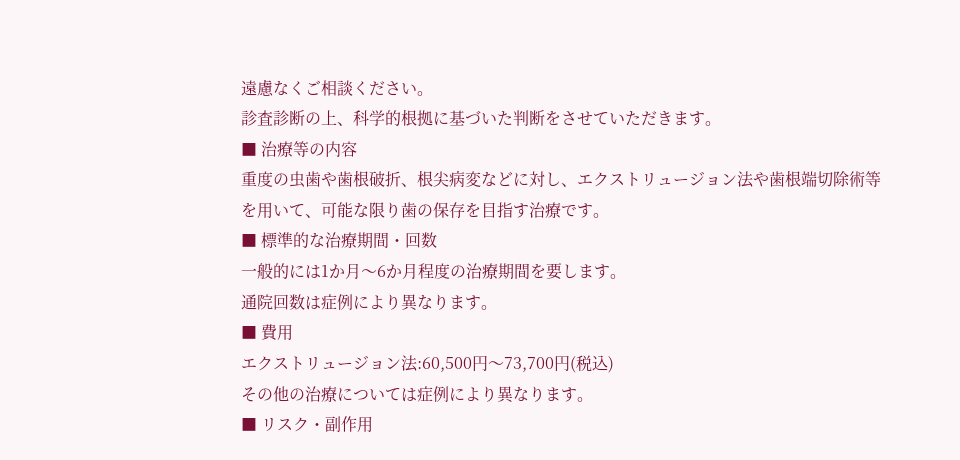遠慮なくご相談ください。
診査診断の上、科学的根拠に基づいた判断をさせていただきます。
■ 治療等の内容
重度の虫歯や歯根破折、根尖病変などに対し、エクストリュージョン法や歯根端切除術等を用いて、可能な限り歯の保存を目指す治療です。
■ 標準的な治療期間・回数
一般的には1か月〜6か月程度の治療期間を要します。
通院回数は症例により異なります。
■ 費用
エクストリュージョン法:60,500円〜73,700円(税込)
その他の治療については症例により異なります。
■ リスク・副作用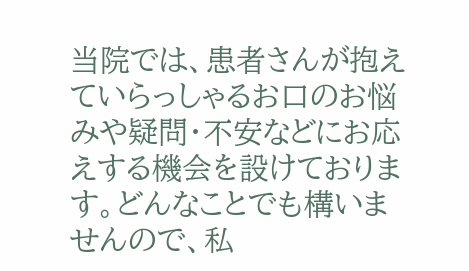当院では、患者さんが抱えていらっしゃるお口のお悩みや疑問・不安などにお応えする機会を設けております。どんなことでも構いませんので、私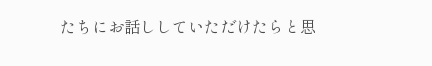たちにお話ししていただけたらと思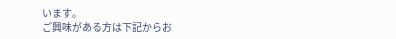います。
ご興味がある方は下記からお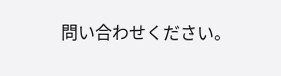問い合わせください。